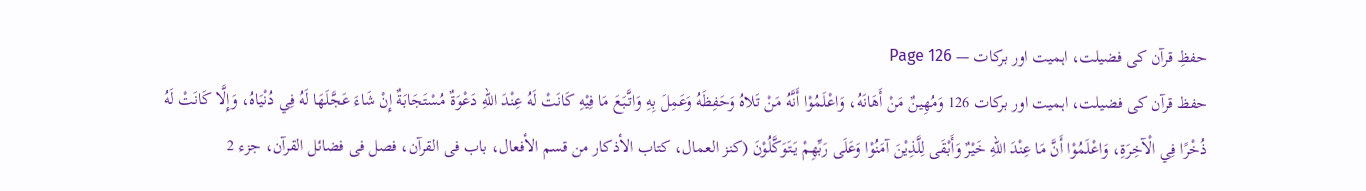حفظِ قرآن کی فضیلت، اہمیت اور برکات — Page 126
حفظ قرآن کی فضیلت، اہمیت اور برکات 126 وَمُهِينٌ مَنْ أَهَانَهُ، وَاعْلَمُوْا أَنَّهُ مَنْ تَلاهُ وَحَفِظَهُ وَعَمِلَ بِهِ وَاتَّبَعَ مَا فِيْهِ كَانَتْ لَهُ عِنْدَ اللهِ دَعْوَةٌ مُسْتَجَابَةٌ إِنْ شَاءَ عَجَّلَهَا لَهُ فِي دُنْيَاهُ، وَإِلَّا كَانَتْ لَهُ ذُخْرًا فِي الْآخِرَةِ، وَاعْلَمُوْا أَنَّ مَا عِنْدَ اللهِ خَيْرٌ وَأَبْقَى لِلَّذِيْنَ آمَنُوْا وَعَلَى رَبِّهِمْ يَتَوَكَّلُوْنَ (كنز العمال، كتاب الأذكار من قسم الأفعال، باب فی القرآن، فصل فی فضائل القرآن، جزء 2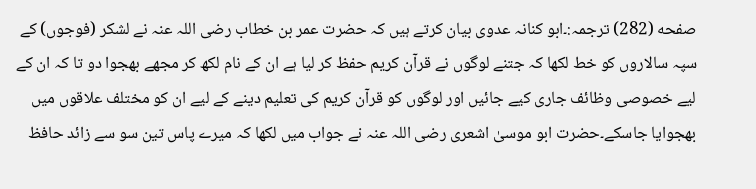صفحه (282) ترجمہ:۔ابو کنانہ عدوی بیان کرتے ہیں کہ حضرت عمر بن خطاب رضی اللہ عنہ نے لشکر (فوجوں) کے سپہ سالاروں کو خط لکھا کہ جتنے لوگوں نے قرآن کریم حفظ کر لیا ہے ان کے نام لکھ کر مجھے بھجوا دو تا کہ ان کے لیے خصوصی وظائف جاری کیے جائیں اور لوگوں کو قرآن کریم کی تعلیم دینے کے لیے ان کو مختلف علاقوں میں بھجوایا جاسکے۔حضرت ابو موسیٰ اشعری رضی اللہ عنہ نے جواب میں لکھا کہ میرے پاس تین سو سے زائد حافظ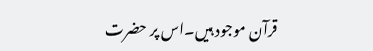قرآن موجود ہیں۔اس پر حضرت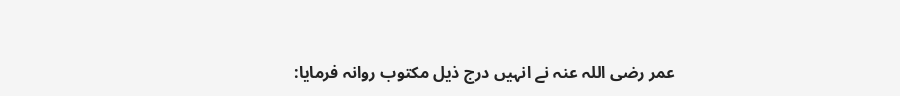عمر رضی اللہ عنہ نے انہیں درج ذیل مکتوب روانہ فرمایا: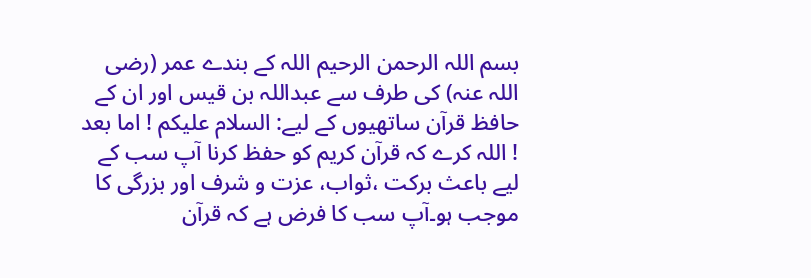بسم اللہ الرحمن الرحیم اللہ کے بندے عمر (رضی اللہ عنہ) کی طرف سے عبداللہ بن قیس اور ان کے حافظ قرآن ساتھیوں کے لیے: السلام علیکم ! اما بعد ! اللہ کرے کہ قرآن کریم کو حفظ کرنا آپ سب کے لیے باعث برکت ،ثواب، عزت و شرف اور بزرگی کا موجب ہو۔آپ سب کا فرض ہے کہ قرآن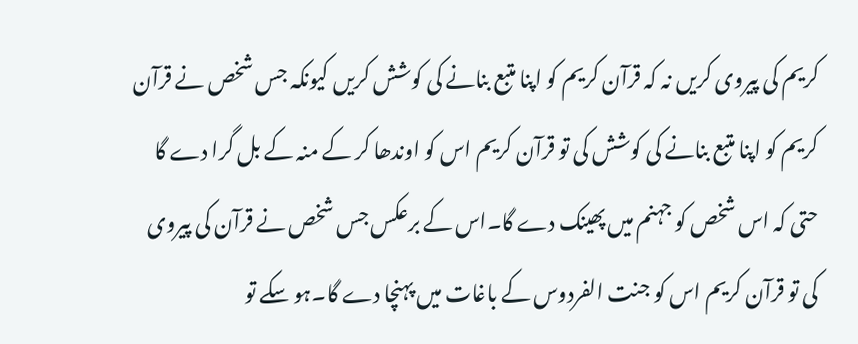کریم کی پیروی کریں نہ کہ قرآن کریم کو اپنا متبع بنانے کی کوشش کریں کیونکہ جس شخص نے قرآن کریم کو اپنا متبع بنانے کی کوشش کی تو قرآن کریم اس کو اوندھا کر کے منہ کے بل گرا دے گا حتی کہ اس شخص کو جہنم میں پھینک دے گا۔اس کے برعکس جس شخص نے قرآن کی پیروی کی تو قرآن کریم اس کو جنت الفردوس کے باغات میں پہنچا دے گا۔ہو سکے تو